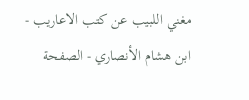مغني اللبيب عن كتب الاعاريب - ابن هشام الأنصاري - الصفحة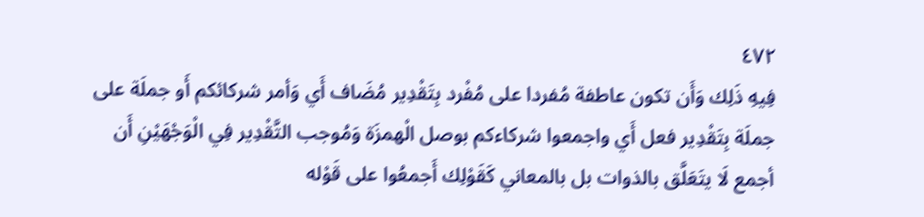٤٧٢
فِيهِ ذَلِك وَأَن تكون عاطفة مُفردا على مُفْرد بِتَقْدِير مُضَاف أَي وَأمر شركائكم أَو جملَة على جملَة بِتَقْدِير فعل أَي واجمعوا شركاءكم بوصل الْهمزَة وَمُوجب التَّقْدِير فِي الْوَجْهَيْنِ أَن أجمع لَا يتَعَلَّق بالذوات بل بالمعاني كَقَوْلِك أَجمعُوا على قَوْله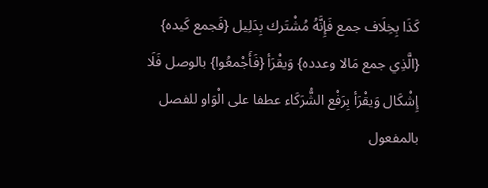كَذَا بِخِلَاف جمع فَإِنَّهُ مُشْتَرك بِدَلِيل {فَجمع كَيده} {الَّذِي جمع مَالا وعدده} وَيقْرَأ {فَأَجْمعُوا} بالوصل فَلَا إِشْكَال وَيقْرَأ بِرَفْع الشُّرَكَاء عطفا على الْوَاو للفصل بالمفعول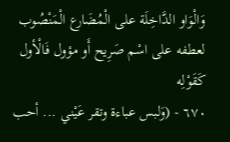وَالْوَاو الدَّاخِلَة على الْمُضَارع الْمَنْصُوب لعطفه على اسْم صَرِيح أَو مؤول فَالْأول كَقَوْلِه
٦٧٠ - (وَلبس عباءة وتقر عَيْني ... أحب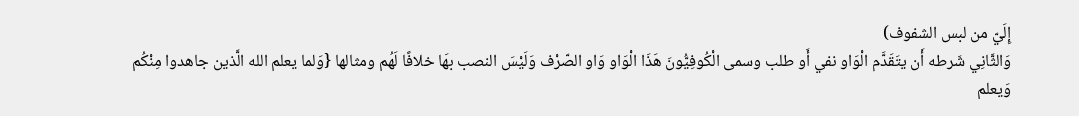إِلَيّ من لبس الشفوف)
وَالثَّانِي شَرطه أَن يتَقَدَّم الْوَاو نفي أَو طلب وسمى الْكُوفِيُّونَ هَذَا الْوَاو وَاو الصّرْف وَلَيْسَ النصب بهَا خلافًا لَهُم ومثالها {وَلما يعلم الله الَّذين جاهدوا مِنْكُم وَيعلم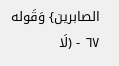الصابرين} وَقَوله
٦٧ - (لَا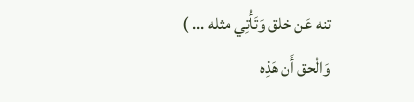تنه عَن خلق وَتَأْتِي مثله ... )
وَالْحق أَن هَذِه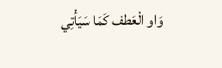وَاو الْعَطف كَمَا سَيَأْتِي